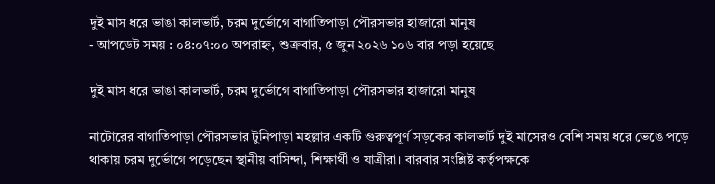দুই মাস ধরে ভাঙা কালভার্ট, চরম দুর্ভোগে বাগাতিপাড়া পৌরসভার হাজারো মানুষ
- আপডেট সময় : ০৪:০৭:০০ অপরাহ্ন, শুক্রবার, ৫ জুন ২০২৬ ১০৬ বার পড়া হয়েছে

দুই মাস ধরে ভাঙা কালভার্ট, চরম দুর্ভোগে বাগাতিপাড়া পৌরসভার হাজারো মানুষ

নাটোরের বাগাতিপাড়া পৌরসভার টুনিপাড়া মহল্লার একটি গুরুত্বপূর্ণ সড়কের কালভার্ট দুই মাসেরও বেশি সময় ধরে ভেঙে পড়ে থাকায় চরম দুর্ভোগে পড়েছেন স্থানীয় বাসিন্দা, শিক্ষার্থী ও যাত্রীরা। বারবার সংশ্লিষ্ট কর্তৃপক্ষকে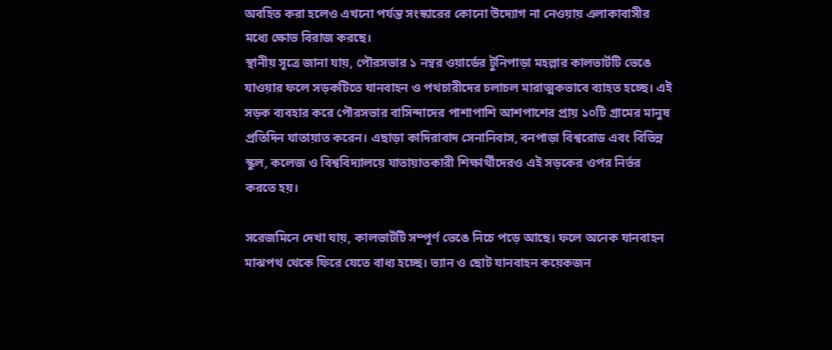অবহিত করা হলেও এখনো পর্যন্ত সংস্কারের কোনো উদ্যোগ না নেওয়ায় এলাকাবাসীর মধ্যে ক্ষোভ বিরাজ করছে।
স্থানীয় সূত্রে জানা যায়, পৌরসভার ১ নম্বর ওয়ার্ডের টুনিপাড়া মহল্লার কালভার্টটি ভেঙে যাওয়ার ফলে সড়কটিতে যানবাহন ও পথচারীদের চলাচল মারাত্মকভাবে ব্যাহত হচ্ছে। এই সড়ক ব্যবহার করে পৌরসভার বাসিন্দাদের পাশাপাশি আশপাশের প্রায় ১০টি গ্রামের মানুষ প্রতিদিন যাতায়াত করেন। এছাড়া কাদিরাবাদ সেনানিবাস, বনপাড়া বিশ্বরোড এবং বিভিন্ন স্কুল, কলেজ ও বিশ্ববিদ্যালয়ে যাতায়াতকারী শিক্ষার্থীদেরও এই সড়কের ওপর নির্ভর করতে হয়।

সরেজমিনে দেখা যায়, কালভার্টটি সম্পূর্ণ ভেঙে নিচে পড়ে আছে। ফলে অনেক যানবাহন মাঝপথ থেকে ফিরে যেতে বাধ্য হচ্ছে। ভ্যান ও ছোট যানবাহন কয়েকজন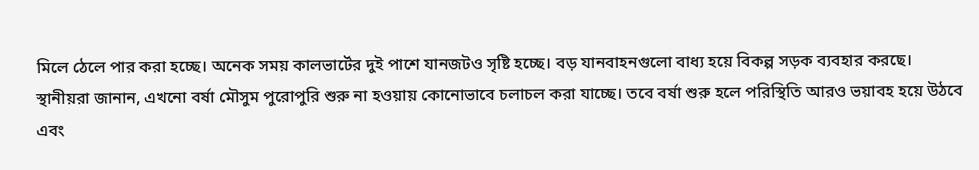মিলে ঠেলে পার করা হচ্ছে। অনেক সময় কালভার্টের দুই পাশে যানজটও সৃষ্টি হচ্ছে। বড় যানবাহনগুলো বাধ্য হয়ে বিকল্প সড়ক ব্যবহার করছে।
স্থানীয়রা জানান, এখনো বর্ষা মৌসুম পুরোপুরি শুরু না হওয়ায় কোনোভাবে চলাচল করা যাচ্ছে। তবে বর্ষা শুরু হলে পরিস্থিতি আরও ভয়াবহ হয়ে উঠবে এবং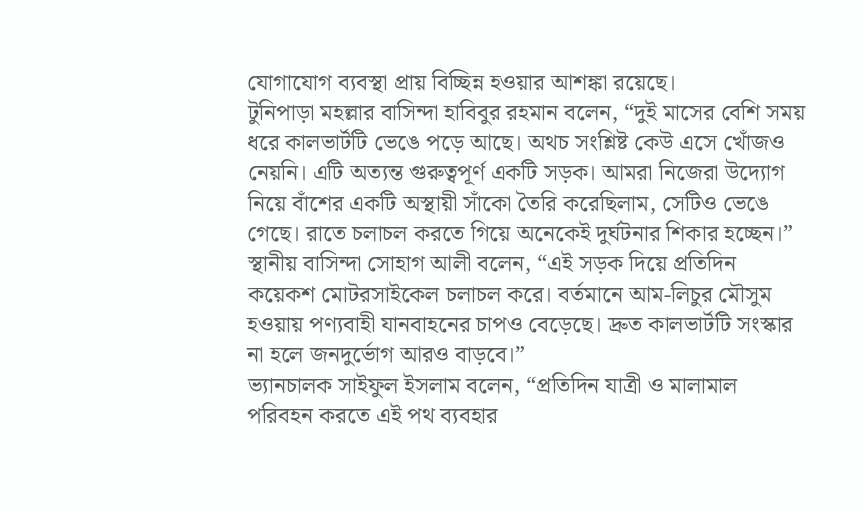যোগাযোগ ব্যবস্থা প্রায় বিচ্ছিন্ন হওয়ার আশঙ্কা রয়েছে।
টুনিপাড়া মহল্লার বাসিন্দা হাবিবুর রহমান বলেন, “দুই মাসের বেশি সময় ধরে কালভার্টটি ভেঙে পড়ে আছে। অথচ সংশ্লিষ্ট কেউ এসে খোঁজও নেয়নি। এটি অত্যন্ত গুরুত্বপূর্ণ একটি সড়ক। আমরা নিজেরা উদ্যোগ নিয়ে বাঁশের একটি অস্থায়ী সাঁকো তৈরি করেছিলাম, সেটিও ভেঙে গেছে। রাতে চলাচল করতে গিয়ে অনেকেই দুর্ঘটনার শিকার হচ্ছেন।”
স্থানীয় বাসিন্দা সোহাগ আলী বলেন, “এই সড়ক দিয়ে প্রতিদিন কয়েকশ মোটরসাইকেল চলাচল করে। বর্তমানে আম-লিচুর মৌসুম হওয়ায় পণ্যবাহী যানবাহনের চাপও বেড়েছে। দ্রুত কালভার্টটি সংস্কার না হলে জনদুর্ভোগ আরও বাড়বে।”
ভ্যানচালক সাইফুল ইসলাম বলেন, “প্রতিদিন যাত্রী ও মালামাল পরিবহন করতে এই পথ ব্যবহার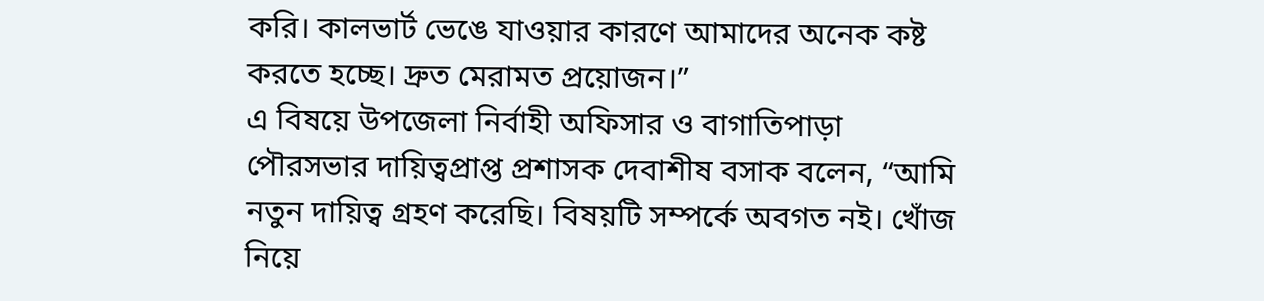করি। কালভার্ট ভেঙে যাওয়ার কারণে আমাদের অনেক কষ্ট করতে হচ্ছে। দ্রুত মেরামত প্রয়োজন।”
এ বিষয়ে উপজেলা নির্বাহী অফিসার ও বাগাতিপাড়া পৌরসভার দায়িত্বপ্রাপ্ত প্রশাসক দেবাশীষ বসাক বলেন, “আমি নতুন দায়িত্ব গ্রহণ করেছি। বিষয়টি সম্পর্কে অবগত নই। খোঁজ নিয়ে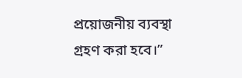প্রয়োজনীয় ব্যবস্থা গ্রহণ করা হবে।”